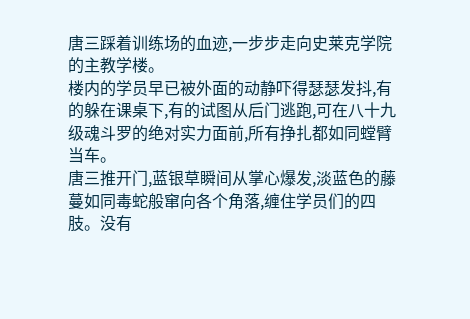唐三踩着训练场的血迹,一步步走向史莱克学院的主教学楼。
楼内的学员早已被外面的动静吓得瑟瑟发抖,有的躲在课桌下,有的试图从后门逃跑,可在八十九级魂斗罗的绝对实力面前,所有挣扎都如同螳臂当车。
唐三推开门,蓝银草瞬间从掌心爆发,淡蓝色的藤蔓如同毒蛇般窜向各个角落,缠住学员们的四肢。没有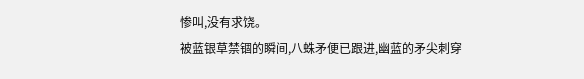惨叫,没有求饶。
被蓝银草禁锢的瞬间,八蛛矛便已跟进,幽蓝的矛尖刺穿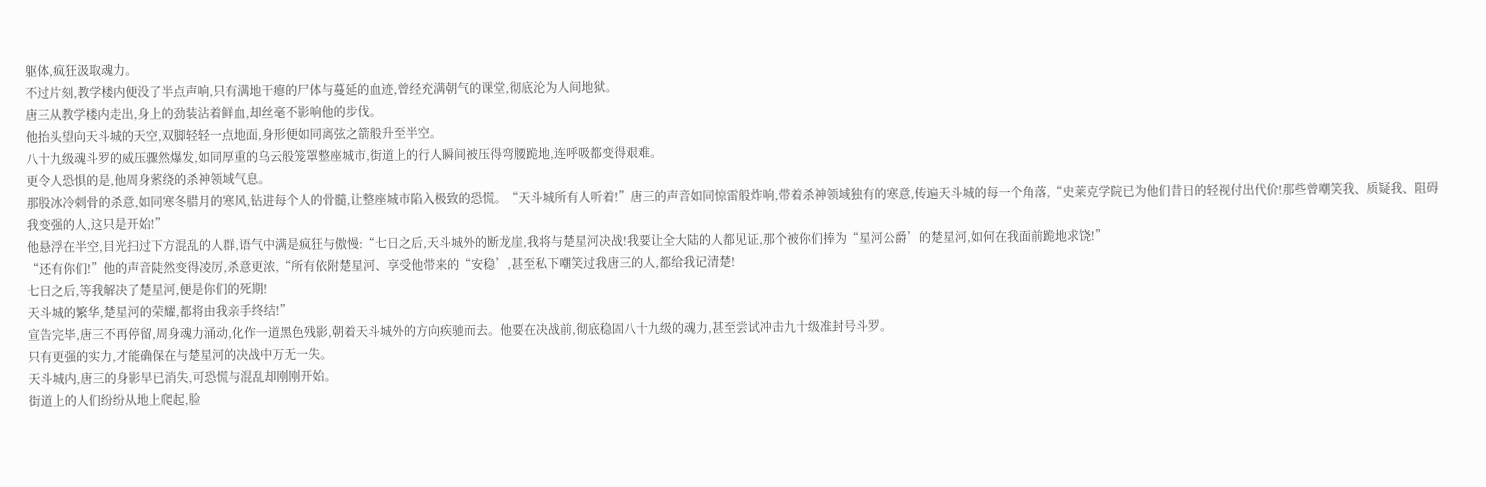躯体,疯狂汲取魂力。
不过片刻,教学楼内便没了半点声响,只有满地干瘪的尸体与蔓延的血迹,曾经充满朝气的课堂,彻底沦为人间地狱。
唐三从教学楼内走出,身上的劲装沾着鲜血,却丝毫不影响他的步伐。
他抬头望向天斗城的天空,双脚轻轻一点地面,身形便如同离弦之箭般升至半空。
八十九级魂斗罗的威压骤然爆发,如同厚重的乌云般笼罩整座城市,街道上的行人瞬间被压得弯腰跪地,连呼吸都变得艰难。
更令人恐惧的是,他周身萦绕的杀神领域气息。
那股冰冷刺骨的杀意,如同寒冬腊月的寒风,钻进每个人的骨髓,让整座城市陷入极致的恐慌。“天斗城所有人听着!”唐三的声音如同惊雷般炸响,带着杀神领域独有的寒意,传遍天斗城的每一个角落,“史莱克学院已为他们昔日的轻视付出代价!那些曾嘲笑我、质疑我、阻碍我变强的人,这只是开始!”
他悬浮在半空,目光扫过下方混乱的人群,语气中满是疯狂与傲慢:“七日之后,天斗城外的断龙崖,我将与楚星河决战!我要让全大陆的人都见证,那个被你们捧为“星河公爵’的楚星河,如何在我面前跪地求饶!”
“还有你们!”他的声音陡然变得凌厉,杀意更浓,“所有依附楚星河、享受他带来的“安稳’,甚至私下嘲笑过我唐三的人,都给我记清楚!
七日之后,等我解决了楚星河,便是你们的死期!
天斗城的繁华,楚星河的荣耀,都将由我亲手终结!”
宣告完毕,唐三不再停留,周身魂力涌动,化作一道黑色残影,朝着天斗城外的方向疾驰而去。他要在决战前,彻底稳固八十九级的魂力,甚至尝试冲击九十级准封号斗罗。
只有更强的实力,才能确保在与楚星河的决战中万无一失。
天斗城内,唐三的身影早已消失,可恐慌与混乱却刚刚开始。
街道上的人们纷纷从地上爬起,脸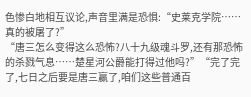色惨白地相互议论,声音里满是恐惧:“史莱克学院……真的被屠了?”
“唐三怎么变得这么恐怖?八十九级魂斗罗,还有那恐怖的杀戮气息……楚星河公爵能打得过他吗?”“完了完了,七日之后要是唐三赢了,咱们这些普通百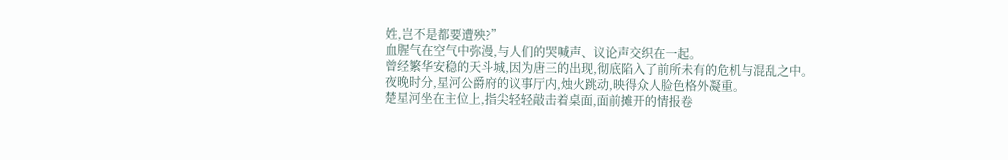姓,岂不是都要遭殃?”
血腥气在空气中弥漫,与人们的哭喊声、议论声交织在一起。
曾经繁华安稳的天斗城,因为唐三的出现,彻底陷入了前所未有的危机与混乱之中。
夜晚时分,星河公爵府的议事厅内,烛火跳动,映得众人脸色格外凝重。
楚星河坐在主位上,指尖轻轻敲击着桌面,面前摊开的情报卷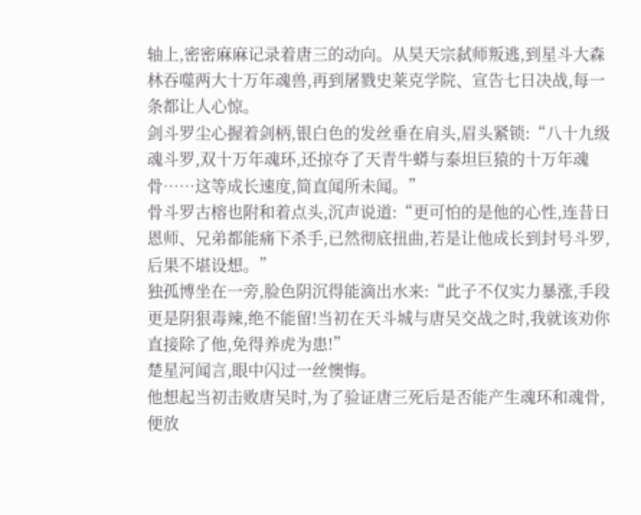轴上,密密麻麻记录着唐三的动向。从昊天宗弑师叛逃,到星斗大森林吞噬两大十万年魂兽,再到屠戮史莱克学院、宣告七日决战,每一条都让人心惊。
剑斗罗尘心握着剑柄,银白色的发丝垂在肩头,眉头紧锁:“八十九级魂斗罗,双十万年魂环,还掠夺了天青牛蟒与泰坦巨猿的十万年魂骨……这等成长速度,简直闻所未闻。”
骨斗罗古榕也附和着点头,沉声说道:“更可怕的是他的心性,连昔日恩师、兄弟都能痛下杀手,已然彻底扭曲,若是让他成长到封号斗罗,后果不堪设想。”
独孤博坐在一旁,脸色阴沉得能滴出水来:“此子不仅实力暴涨,手段更是阴狠毒辣,绝不能留!当初在天斗城与唐吴交战之时,我就该劝你直接除了他,免得养虎为患!”
楚星河闻言,眼中闪过一丝懊悔。
他想起当初击败唐吴时,为了验证唐三死后是否能产生魂环和魂骨,便放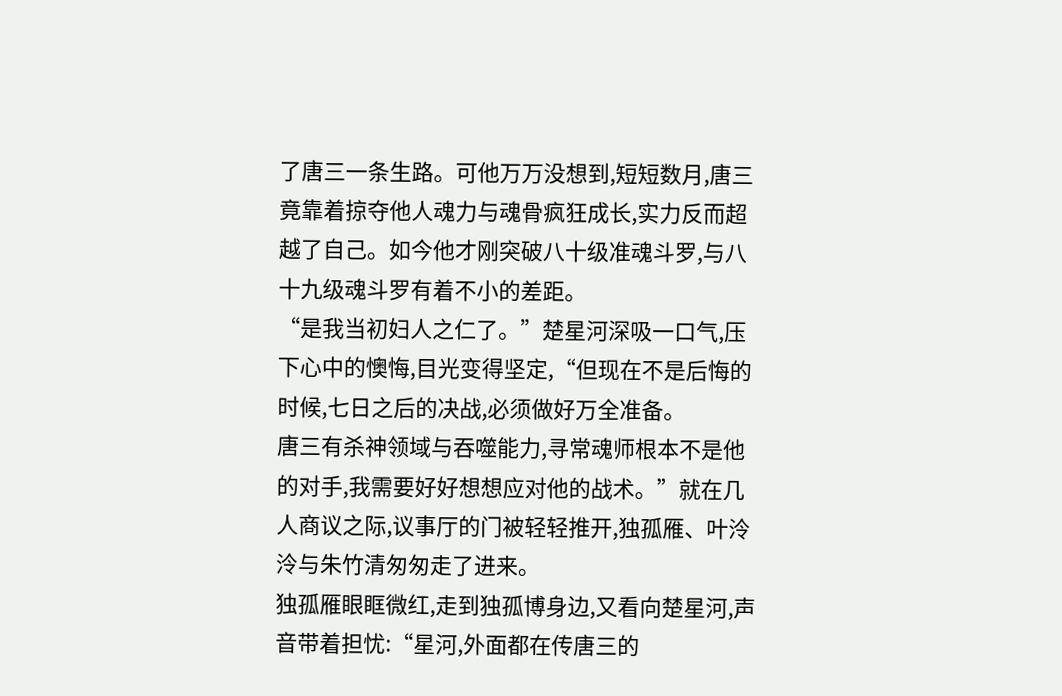了唐三一条生路。可他万万没想到,短短数月,唐三竟靠着掠夺他人魂力与魂骨疯狂成长,实力反而超越了自己。如今他才刚突破八十级准魂斗罗,与八十九级魂斗罗有着不小的差距。
“是我当初妇人之仁了。”楚星河深吸一口气,压下心中的懊悔,目光变得坚定,“但现在不是后悔的时候,七日之后的决战,必须做好万全准备。
唐三有杀神领域与吞噬能力,寻常魂师根本不是他的对手,我需要好好想想应对他的战术。”就在几人商议之际,议事厅的门被轻轻推开,独孤雁、叶泠泠与朱竹清匆匆走了进来。
独孤雁眼眶微红,走到独孤博身边,又看向楚星河,声音带着担忧:“星河,外面都在传唐三的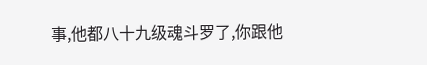事,他都八十九级魂斗罗了,你跟他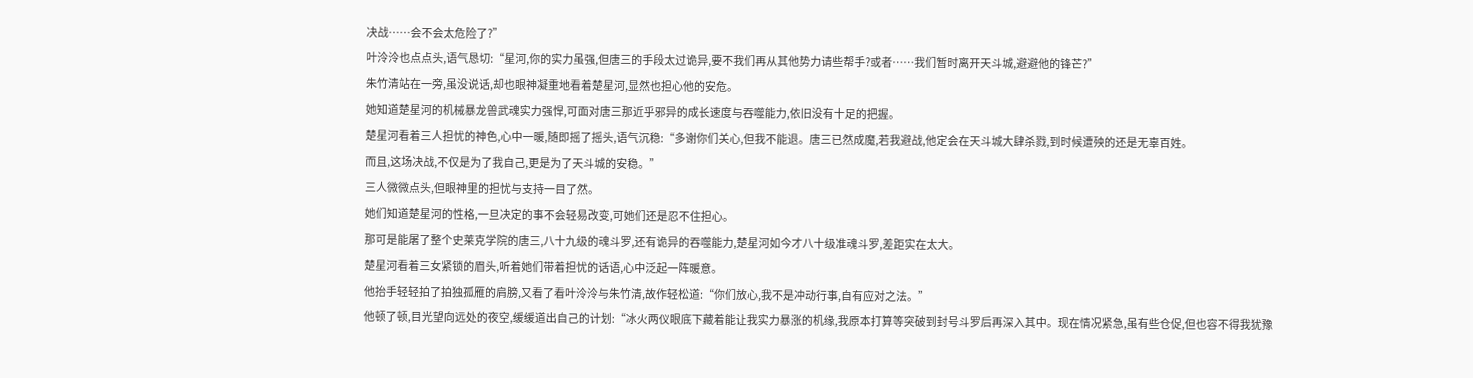决战……会不会太危险了?”
叶泠泠也点点头,语气恳切:“星河,你的实力虽强,但唐三的手段太过诡异,要不我们再从其他势力请些帮手?或者……我们暂时离开天斗城,避避他的锋芒?”
朱竹清站在一旁,虽没说话,却也眼神凝重地看着楚星河,显然也担心他的安危。
她知道楚星河的机械暴龙兽武魂实力强悍,可面对唐三那近乎邪异的成长速度与吞噬能力,依旧没有十足的把握。
楚星河看着三人担忧的神色,心中一暖,随即摇了摇头,语气沉稳:“多谢你们关心,但我不能退。唐三已然成魔,若我避战,他定会在天斗城大肆杀戮,到时候遭殃的还是无辜百姓。
而且,这场决战,不仅是为了我自己,更是为了天斗城的安稳。”
三人微微点头,但眼神里的担忧与支持一目了然。
她们知道楚星河的性格,一旦决定的事不会轻易改变,可她们还是忍不住担心。
那可是能屠了整个史莱克学院的唐三,八十九级的魂斗罗,还有诡异的吞噬能力,楚星河如今才八十级准魂斗罗,差距实在太大。
楚星河看着三女紧锁的眉头,听着她们带着担忧的话语,心中泛起一阵暖意。
他抬手轻轻拍了拍独孤雁的肩膀,又看了看叶泠泠与朱竹清,故作轻松道:“你们放心,我不是冲动行事,自有应对之法。”
他顿了顿,目光望向远处的夜空,缓缓道出自己的计划:“冰火两仪眼底下藏着能让我实力暴涨的机缘,我原本打算等突破到封号斗罗后再深入其中。现在情况紧急,虽有些仓促,但也容不得我犹豫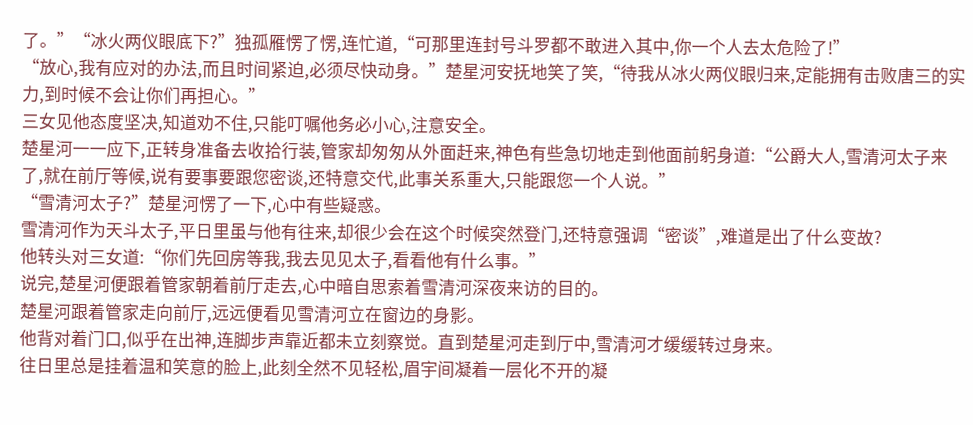了。”“冰火两仪眼底下?”独孤雁愣了愣,连忙道,“可那里连封号斗罗都不敢进入其中,你一个人去太危险了!”
“放心,我有应对的办法,而且时间紧迫,必须尽快动身。”楚星河安抚地笑了笑,“待我从冰火两仪眼归来,定能拥有击败唐三的实力,到时候不会让你们再担心。”
三女见他态度坚决,知道劝不住,只能叮嘱他务必小心,注意安全。
楚星河一一应下,正转身准备去收拾行装,管家却匆匆从外面赶来,神色有些急切地走到他面前躬身道:“公爵大人,雪清河太子来了,就在前厅等候,说有要事要跟您密谈,还特意交代,此事关系重大,只能跟您一个人说。”
“雪清河太子?”楚星河愣了一下,心中有些疑惑。
雪清河作为天斗太子,平日里虽与他有往来,却很少会在这个时候突然登门,还特意强调“密谈”,难道是出了什么变故?
他转头对三女道:“你们先回房等我,我去见见太子,看看他有什么事。”
说完,楚星河便跟着管家朝着前厅走去,心中暗自思索着雪清河深夜来访的目的。
楚星河跟着管家走向前厅,远远便看见雪清河立在窗边的身影。
他背对着门口,似乎在出神,连脚步声靠近都未立刻察觉。直到楚星河走到厅中,雪清河才缓缓转过身来。
往日里总是挂着温和笑意的脸上,此刻全然不见轻松,眉宇间凝着一层化不开的凝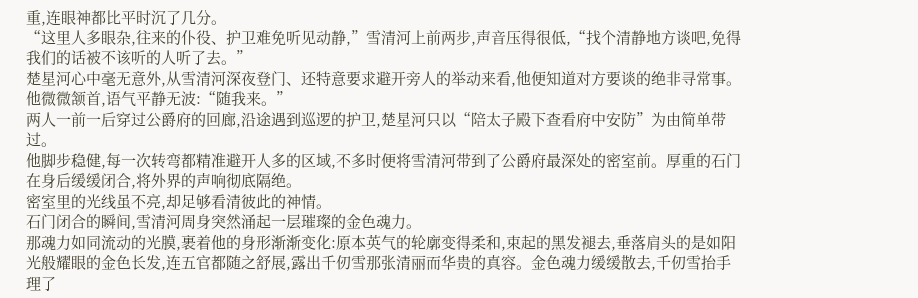重,连眼神都比平时沉了几分。
“这里人多眼杂,往来的仆役、护卫难免听见动静,”雪清河上前两步,声音压得很低,“找个清静地方谈吧,免得我们的话被不该听的人听了去。”
楚星河心中毫无意外,从雪清河深夜登门、还特意要求避开旁人的举动来看,他便知道对方要谈的绝非寻常事。
他微微颔首,语气平静无波:“随我来。”
两人一前一后穿过公爵府的回廊,沿途遇到巡逻的护卫,楚星河只以“陪太子殿下查看府中安防”为由简单带过。
他脚步稳健,每一次转弯都精准避开人多的区域,不多时便将雪清河带到了公爵府最深处的密室前。厚重的石门在身后缓缓闭合,将外界的声响彻底隔绝。
密室里的光线虽不亮,却足够看清彼此的神情。
石门闭合的瞬间,雪清河周身突然涌起一层璀璨的金色魂力。
那魂力如同流动的光膜,裹着他的身形渐渐变化:原本英气的轮廓变得柔和,束起的黑发褪去,垂落肩头的是如阳光般耀眼的金色长发,连五官都随之舒展,露出千仞雪那张清丽而华贵的真容。金色魂力缓缓散去,千仞雪抬手理了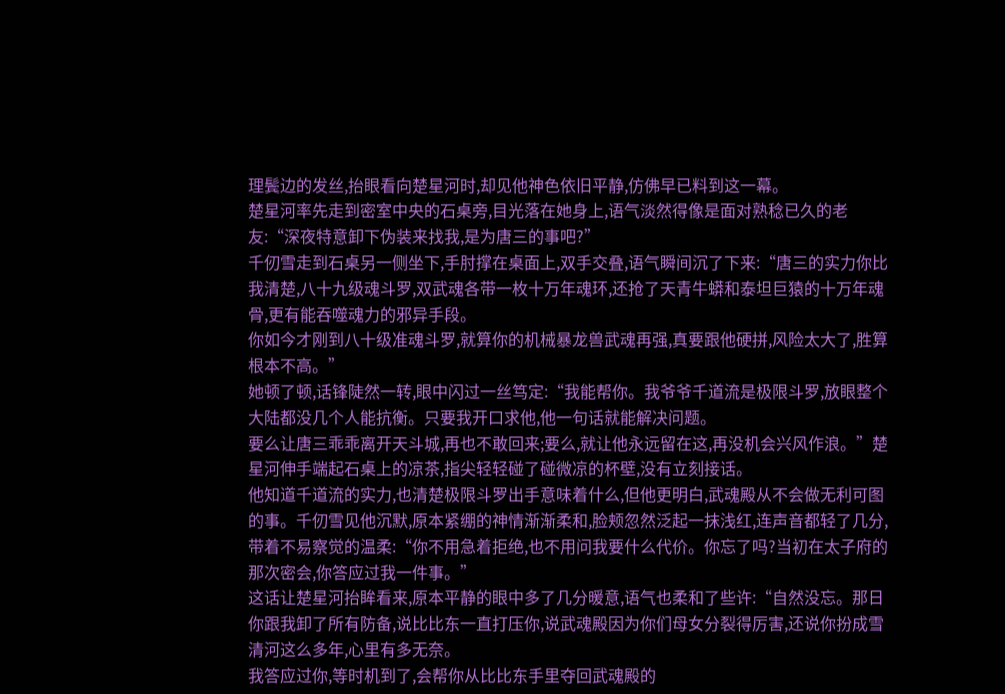理鬓边的发丝,抬眼看向楚星河时,却见他神色依旧平静,仿佛早已料到这一幕。
楚星河率先走到密室中央的石桌旁,目光落在她身上,语气淡然得像是面对熟稔已久的老友:“深夜特意卸下伪装来找我,是为唐三的事吧?”
千仞雪走到石桌另一侧坐下,手肘撑在桌面上,双手交叠,语气瞬间沉了下来:“唐三的实力你比我清楚,八十九级魂斗罗,双武魂各带一枚十万年魂环,还抢了天青牛蟒和泰坦巨猿的十万年魂骨,更有能吞噬魂力的邪异手段。
你如今才刚到八十级准魂斗罗,就算你的机械暴龙兽武魂再强,真要跟他硬拼,风险太大了,胜算根本不高。”
她顿了顿,话锋陡然一转,眼中闪过一丝笃定:“我能帮你。我爷爷千道流是极限斗罗,放眼整个大陆都没几个人能抗衡。只要我开口求他,他一句话就能解决问题。
要么让唐三乖乖离开天斗城,再也不敢回来;要么,就让他永远留在这,再没机会兴风作浪。”楚星河伸手端起石桌上的凉茶,指尖轻轻碰了碰微凉的杯壁,没有立刻接话。
他知道千道流的实力,也清楚极限斗罗出手意味着什么,但他更明白,武魂殿从不会做无利可图的事。千仞雪见他沉默,原本紧绷的神情渐渐柔和,脸颊忽然泛起一抹浅红,连声音都轻了几分,带着不易察觉的温柔:“你不用急着拒绝,也不用问我要什么代价。你忘了吗?当初在太子府的那次密会,你答应过我一件事。”
这话让楚星河抬眸看来,原本平静的眼中多了几分暖意,语气也柔和了些许:“自然没忘。那日你跟我卸了所有防备,说比比东一直打压你,说武魂殿因为你们母女分裂得厉害,还说你扮成雪清河这么多年,心里有多无奈。
我答应过你,等时机到了,会帮你从比比东手里夺回武魂殿的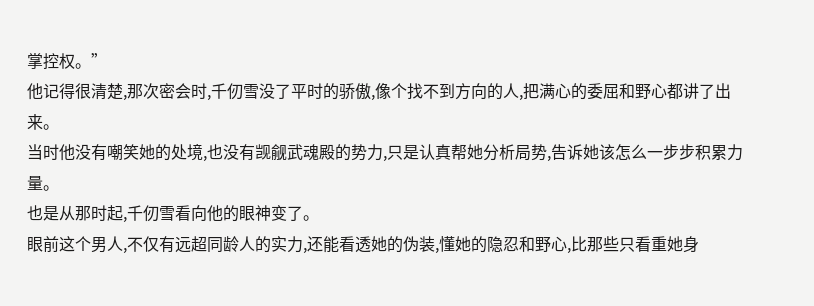掌控权。”
他记得很清楚,那次密会时,千仞雪没了平时的骄傲,像个找不到方向的人,把满心的委屈和野心都讲了出来。
当时他没有嘲笑她的处境,也没有觊觎武魂殿的势力,只是认真帮她分析局势,告诉她该怎么一步步积累力量。
也是从那时起,千仞雪看向他的眼神变了。
眼前这个男人,不仅有远超同龄人的实力,还能看透她的伪装,懂她的隐忍和野心,比那些只看重她身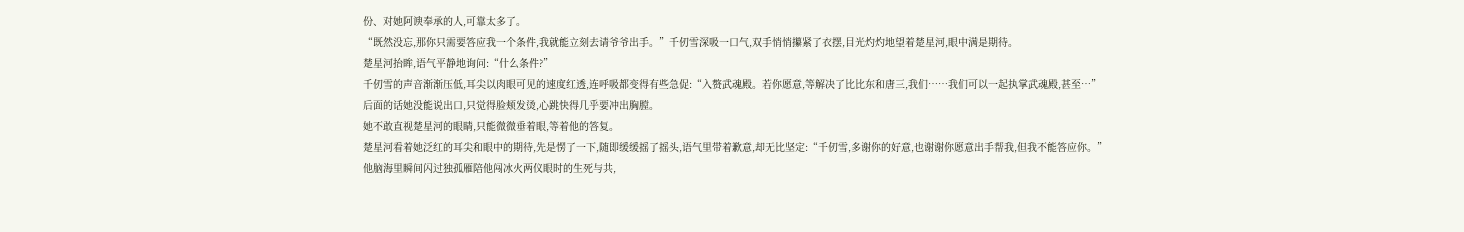份、对她阿谀奉承的人,可靠太多了。
“既然没忘,那你只需要答应我一个条件,我就能立刻去请爷爷出手。”千仞雪深吸一口气,双手悄悄攥紧了衣摆,目光灼灼地望着楚星河,眼中满是期待。
楚星河抬眸,语气平静地询问:“什么条件?”
千仞雪的声音渐渐压低,耳尖以肉眼可见的速度红透,连呼吸都变得有些急促:“入赘武魂殿。若你愿意,等解决了比比东和唐三,我们……我们可以一起执掌武魂殿,甚至…”
后面的话她没能说出口,只觉得脸颊发烫,心跳快得几乎要冲出胸膛。
她不敢直视楚星河的眼睛,只能微微垂着眼,等着他的答复。
楚星河看着她泛红的耳尖和眼中的期待,先是愣了一下,随即缓缓摇了摇头,语气里带着歉意,却无比坚定:“千仞雪,多谢你的好意,也谢谢你愿意出手帮我,但我不能答应你。”
他脑海里瞬间闪过独孤雁陪他闯冰火两仪眼时的生死与共,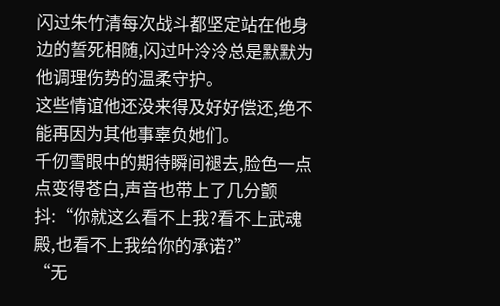闪过朱竹清每次战斗都坚定站在他身边的誓死相随,闪过叶泠泠总是默默为他调理伤势的温柔守护。
这些情谊他还没来得及好好偿还,绝不能再因为其他事辜负她们。
千仞雪眼中的期待瞬间褪去,脸色一点点变得苍白,声音也带上了几分颤抖:“你就这么看不上我?看不上武魂殿,也看不上我给你的承诺?”
“无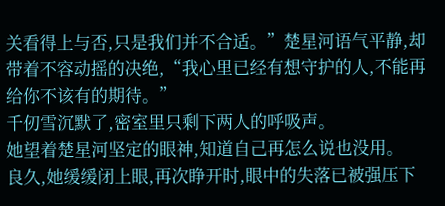关看得上与否,只是我们并不合适。”楚星河语气平静,却带着不容动摇的决绝,“我心里已经有想守护的人,不能再给你不该有的期待。”
千仞雪沉默了,密室里只剩下两人的呼吸声。
她望着楚星河坚定的眼神,知道自己再怎么说也没用。
良久,她缓缓闭上眼,再次睁开时,眼中的失落已被强压下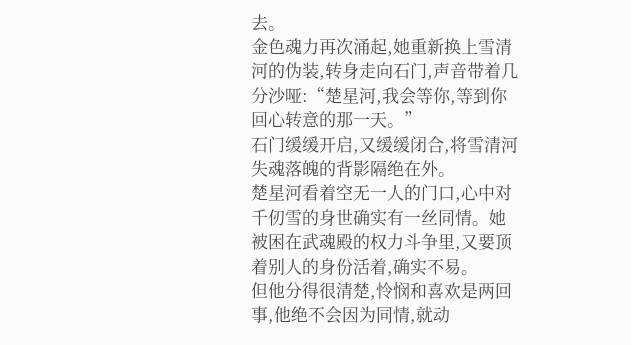去。
金色魂力再次涌起,她重新换上雪清河的伪装,转身走向石门,声音带着几分沙哑:“楚星河,我会等你,等到你回心转意的那一天。”
石门缓缓开启,又缓缓闭合,将雪清河失魂落魄的背影隔绝在外。
楚星河看着空无一人的门口,心中对千仞雪的身世确实有一丝同情。她被困在武魂殿的权力斗争里,又要顶着别人的身份活着,确实不易。
但他分得很清楚,怜悯和喜欢是两回事,他绝不会因为同情,就动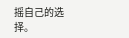摇自己的选择。